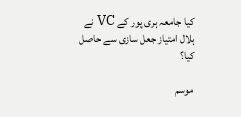کیا جامعہ ہری پور کے VC نے ہلال امتیاز جعل سازی سے حاصل کیا؟

موسم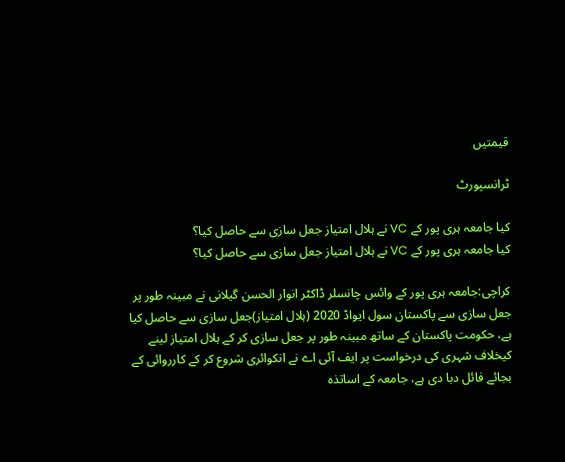قیمتیں

ٹرانسپورٹ

کیا جامعہ ہری پور کے VC نے ہلال امتیاز جعل سازی سے حاصل کیا؟
کیا جامعہ ہری پور کے VC نے ہلال امتیاز جعل سازی سے حاصل کیا؟

کراچی:جامعہ ہری پور کے وائس چانسلر ڈاکٹر انوار الحسن گیلانی نے مبینہ طور پر جعل سازی سے پاکستان سول ایواڈ 2020 (ہلال امتیاز)جعل سازی سے حاصل کیا ہے، حکومت پاکستان کے ساتھ مبینہ طور پر جعل سازی کر کے ہلال امتیاز لینے کیخلاف شہری کی درخواست پر ایف آئی اے نے انکوائری شروع کر کے کارروائی کے بجائے فائل دبا دی ہے، جامعہ کے اساتذہ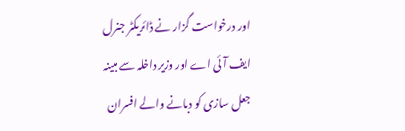اور درخواست گزار نے ڈائریکٹر جنرل ایف آئی اے اور وزیر داخلہ سے مبینہ جعل سازی کو دبانے والے افسران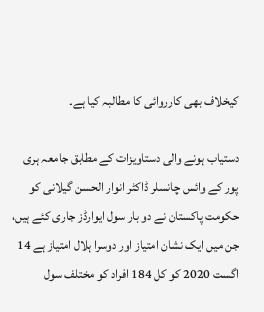کیخلاف بھی کارروائی کا مطالبہ کیا ہے۔

دستیاب ہونے والی دستاویزات کے مطابق جامعہ ہری پور کے وائس چانسلر ڈاکٹر انوار الحسن گیلانی کو حکومت پاکستان نے دو بار سول ایوارڈز جاری کئے ہیں، جن میں ایک نشان امتیاز اور دوسرا ہلال امتیاز ہے 14 اگست 2020 کو کل 184 افراد کو مختلف سول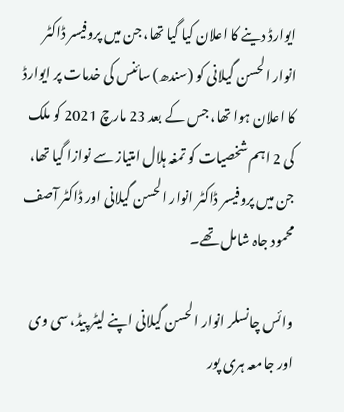ایوارڈ دینے کا اعلان کیا گیا تھا، جن میں پروفیسر ڈاکٹر انوار الحسن گیلانی کو (سندھ) سائنس کی خدمات پر ایوارڈ کا اعلان ہوا تھا، جس کے بعد 23 مارچ 2021 کو ملک کی 2 اہم شخصیات کو تمغہ ہلال امتیاز سے نوازا گیا تھا، جن میں پروفیسر ڈاکٹر انوار الحسن گیلانی اور ڈاکٹر آصف محمود جاہ شامل تھے۔

وائس چانسلر انوار الحسن گیلانی اپنے لیٹر پیڈ، سی وی اور جامعہ ہری پور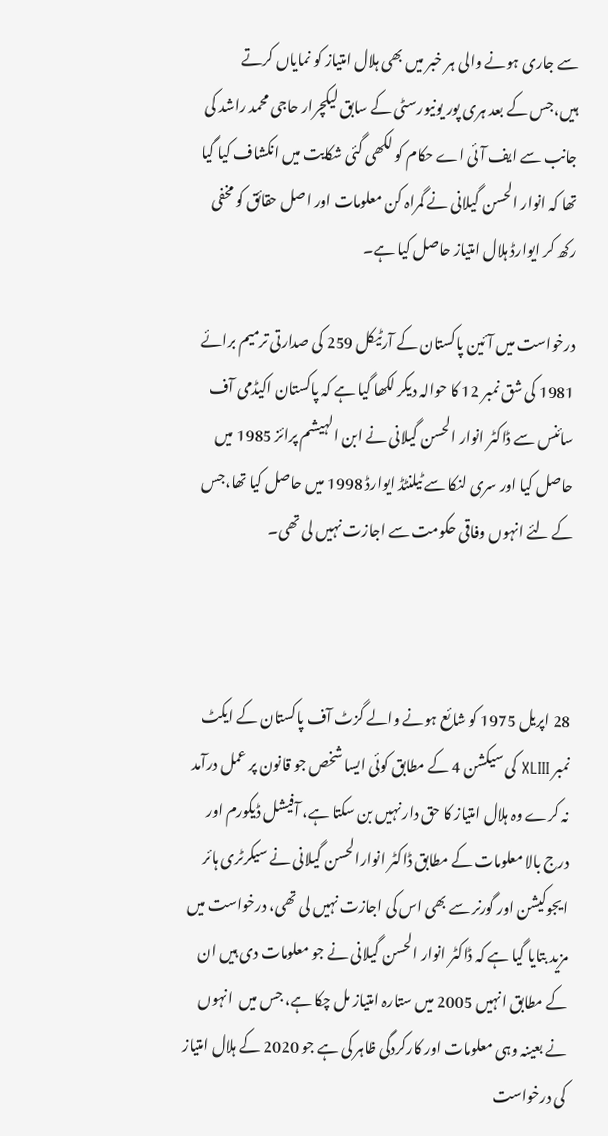سے جاری ہونے والی ہر خبر میں بھی ہلال امتیاز کو نمایاں کرتے ہیں،جس کے بعد ہری پور یونیورسٹی کے سابق لیکچرار حاجی محمد راشد کی جانب سے ایف آئی اے حکام کو لکھی گئی شکایت میں انکشاف کیا گیا تھا کہ انوار الحسن گیلانی نے گمراہ کن معلومات اور اصل حقائق کو مخفی رکھ کر ایوارڈ ہلال امتیاز حاصل کیا ہے۔

درخواست میں آئین پاکستان کے آرٹیکل 259 کی صدارتی ترمیم برائے 1981 کی شق نمبر 12 کا حوالہ دیکر لکھا گیا ہے کہ پاکستان اکیڈمی آف سائنس سے ڈاکٹر انوار الحسن گیلانی نے ابن الہیشم پرائز 1985 میں حاصل کیا اور سری لنکا سے ٹیلنٹڈ ایوارڈ 1998 میں حاصل کیا تھا،جس کے لئے انہوں وفاقی حکومت سے اجازت نہیں لی تھی۔



28 اپریل 1975 کو شائع ہونے والے گزٹ آف پاکستان کے ایکٹ نمبر XLIII کی سیکشن 4 کے مطابق کوئی ایسا شخص جو قانون پر عمل درآمد نہ کرے وہ ہلال امتیاز کا حق دار نہیں بن سکتا ہے، آفیشل ڈیکورم اور درج بالا معلومات کے مطابق ڈاکٹر انوارالحسن گیلانی نے سیکرٹری ہائر ایجوکیشن اور گورنر سے بھی اس کی اجازت نہیں لی تھی، درخواست میں مزید بتایا گیا ہے کہ ڈاکٹر انوار الحسن گیلانی نے جو معلومات دی ہیں ان کے مطابق انہیں 2005 میں ستارہ امتیاز مل چکا ہے، جس میں  انہوں نے بعینہ وہی معلومات اور کارکردگی ظاہر کی ہے جو 2020 کے ہلال امتیاز کی درخواست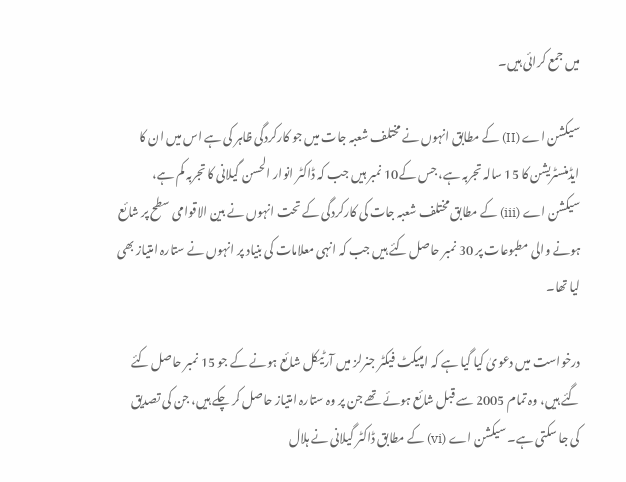میں جمع کرائی ہیں۔

سیکشن اے (II) کے مطابق انہوں نے مختلف شعبہ جات میں جو کارکردگی ظاہر کی ہے اس میں ان کا ایڈمنسٹریشن کا 15 سالہ تجربہ ہے، جس کے10 نمبر ہیں جب کہ ڈاکٹر انوار الحسن گیلانی کا تجربہ کم ہے، سیکشن اے (iii) کے مطابق مختلف شعبہ جات کی کارکردگی کے تحت انہوں نے بین الاقوامی سطح پر شائع ہونے والی مطبوعات پر 30 نمبر حاصل کئے ہیں جب کہ انہی معلامات کی بنیاد پر انہوں نے ستارہ امتیاز بھی لیا تھا۔

درخواست میں دعویٰ کیا گیا ہے کہ امپیکٹ فیکٹر جنرلز میں آرٹیکل شائع ہونے کے جو 15 نمبر حاصل کئے گئے ہیں، وہ تمام 2005 سے قبل شائع ہوئے تھے جن پر وہ ستارہ امتیاز حاصل کر چکے ہیں، جن کی تصدیق کی جا سکتی ہے۔ سیکشن اے (vi) کے مطابق ڈاکٹر گیلانی نے ہلال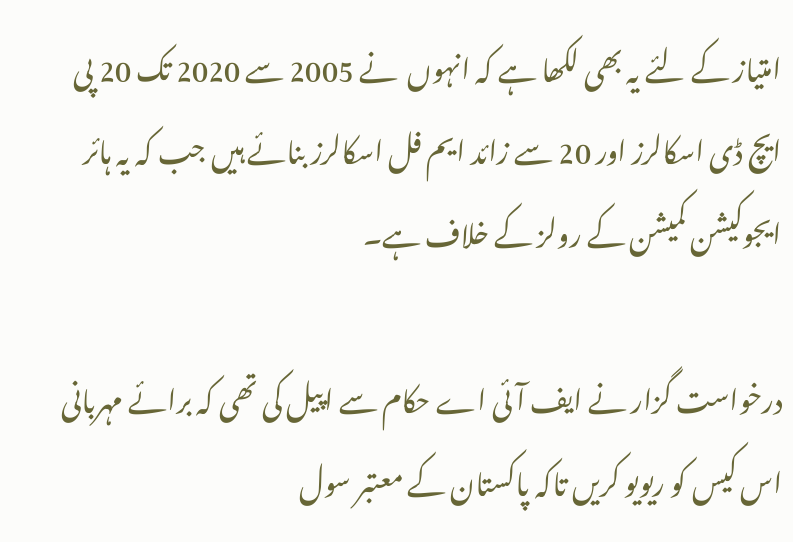امتیاز کے لئے یہ بھی لکھا ہے کہ انہوں  نے 2005 سے 2020 تک 20 پی ایچ ڈی اسکالرز اور 20 سے زائد ایم فل اسکالرز بنائے ہیں جب کہ یہ ہائر ایجوکیشن کمیشن کے رولز کے خلاف ہے۔

درخواست گزار نے ایف آئی اے حکام سے اپیل کی تھی کہ برائے مہربانی اس کیس کو ریویو کریں تاکہ پاکستان کے معتبر سول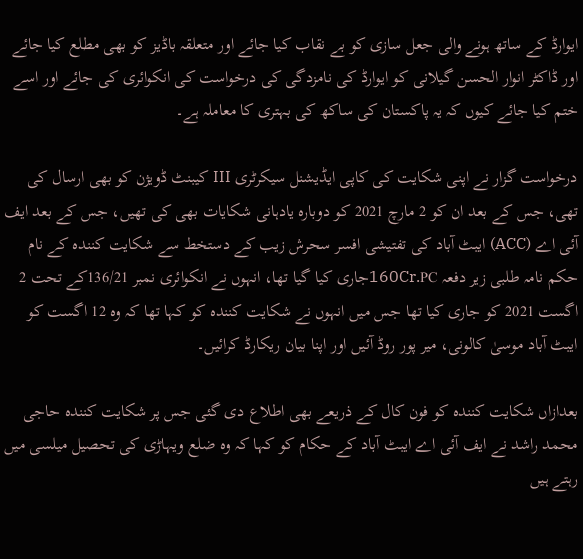ایوارڈ کے ساتھ ہونے والی جعل سازی کو بے نقاب کیا جائے اور متعلقہ باڈیز کو بھی مطلع کیا جائے اور ڈاکٹر انوار الحسن گیلانی کو ایوارڈ کی نامزدگی کی درخواست کی انکوائری کی جائے اور اسے ختم کیا جائے کیوں کہ یہ پاکستان کی ساکھ کی بہتری کا معاملہ ہے۔

درخواست گزار نے اپنی شکایت کی کاپی ایڈیشنل سیکرٹری III کیبنٹ ڈویژن کو بھی ارسال کی تھی، جس کے بعد ان کو 2 مارچ 2021 کو دوبارہ یادہانی شکایات بھی کی تھیں، جس کے بعد ایف آئی اے (ACC) ایبٹ آباد کی تفتیشی افسر سحرش زیب کے دستخط سے شکایت کنندہ کے نام حکم نامہ طلبی زیر دفعہ 160Cr.PCجاری کیا گیا تھا، انہوں نے انکوائری نمبر 136/21کے تحت 2 اگست 2021 کو جاری کیا تھا جس میں انہوں نے شکایت کنندہ کو کہا تھا کہ وہ 12 اگست کو ایبٹ آباد موسیٰ کالونی، میر پور روڈ آئیں اور اپنا بیان ریکارڈ کرائیں۔

بعدازاں شکایت کنندہ کو فون کال کے ذریعے بھی اطلاع دی گئی جس پر شکایت کنندہ حاجی محمد راشد نے ایف آئی اے ایبٹ آباد کے حکام کو کہا کہ وہ ضلع ویہاڑی کی تحصیل میلسی میں رہتے ہیں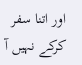اور اتنا سفر کرکے نہیں آ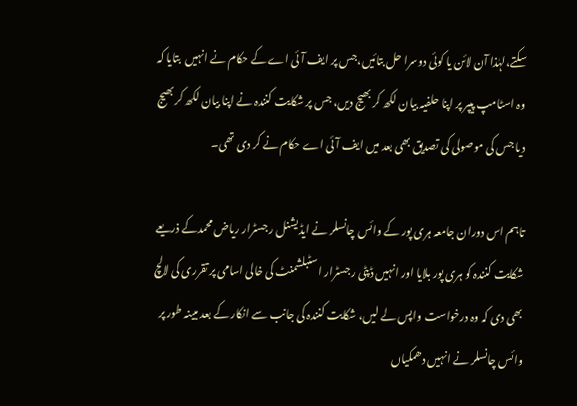سکتے،لہٰذا آن لائن یا کوئی دوسرا حل بتائیں،جس پر ایف آئی اے کے حکام نے انہیں  بتایا کہ وہ اسٹامپ پیپر پر اپنا حلفیہ بیان لکھ کر بھیج دیں، جس پر شکایت کنندہ نے اپنا بیان لکھ کر بھیج دیا جس کی موصولی کی تصدیق بھی بعد میں ایف آئی اے حکام نے کر دی تھی۔

تاہم اس دوران جامعہ ہری پور کے وائس چانسلر نے ایڈیشنل رجسٹرار ریاض محمدکے ذریعے شکایت کنندہ کو ہری پور بلایا اور انہیں ڈپٹی رجسٹرار اسٹبلشمنٹ کی خالی اسامی پر تقرری کی لالچ بھی دی کہ وہ درخواست واپس لے لیں، شکایت کنندہ کی جانب سے انکار کے بعد مبینہ طور پر وائس چانسلر نے انہیں دھمکیاں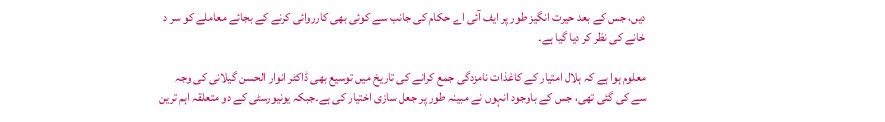دیں، جس کے بعد حیرت انگیز طور پر ایف آئی اے حکام کی جانب سے کوئی بھی کارروائی کرنے کے بجائے معاملے کو سر د خانے کی نظر کر دیا گیا ہے۔

معلوم ہوا ہے کہ ہلال امتیار کے کاغذات نامزدگی جمع کرانے کی تاریخ میں توسیع بھی ڈاکٹر انوار الحسن گیلانی کی وجہ سے کی گئی تھی، جس کے باوجود انہوں نے مبینہ طور پر جعل سازی اختیار کی ہے۔جبکہ یونیورسٹی کے دو متعلقہ اہم ترین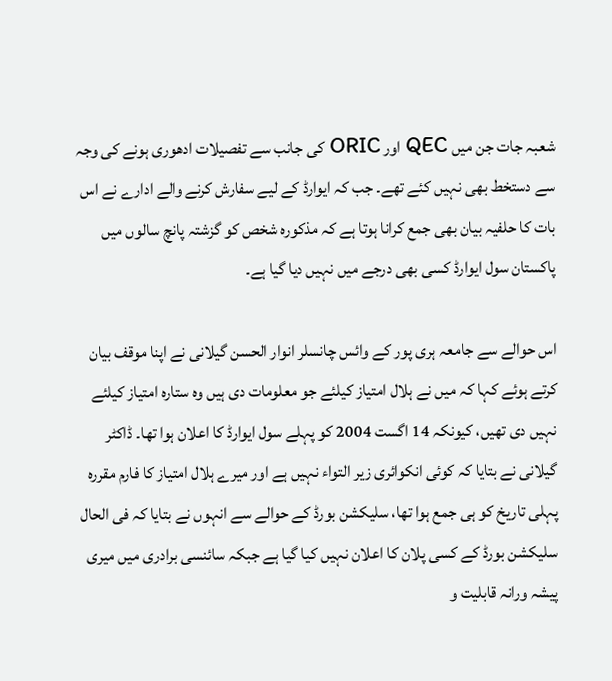شعبہ جات جن میں QEC اور ORIC کی جانب سے تفصیلات ادھوری ہونے کی وجہ سے دستخط بھی نہیں کئے تھے۔ جب کہ ایوارڈ کے لیے سفارش کرنے والے ادارے نے اس بات کا حلفیہ بیان بھی جمع کرانا ہوتا ہے کہ مذکورہ شخص کو گزشتہ پانچ سالوں میں پاکستان سول ایوارڈ کسی بھی درجے میں نہیں دیا گیا ہے۔

اس حوالے سے جامعہ ہری پور کے وائس چانسلر انوار الحسن گیلانی نے اپنا موقف بیان کرتے ہوئے کہا کہ میں نے ہلال امتیاز کیلئے جو معلومات دی ہیں وہ ستارہ امتیاز کیلئے نہیں دی تھیں، کیونکہ 14 اگست 2004 کو پہلے سول ایوارڈ کا اعلان ہوا تھا۔ ڈاکٹر گیلانی نے بتایا کہ کوئی انکوائری زیر التواء نہیں ہے اور میرے ہلال امتیاز کا فارم مقررہ پہلی تاریخ کو ہی جمع ہوا تھا، سلیکشن بورڈ کے حوالے سے انہوں نے بتایا کہ فی الحال سلیکشن بورڈ کے کسی پلان کا اعلان نہیں کیا گیا ہے جبکہ سائنسی برادری میں میری پیشہ ورانہ قابلیت و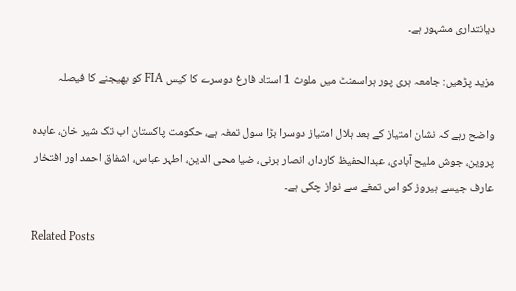دیانتداری مشہور ہے۔

مزید پڑھیں: جامعہ ہری پور ہراسمنٹ میں ملوث 1 استاد فارغ دوسرے کا کیس FIA کو بھیجنے کا فیصلہ

واضح رہے کہ نشان امتیاز کے بعد ہلال امتیاز دوسرا بڑا سول تمغہ ہے، حکومت پاکستان اب تک شیر خان، عابدہ پروین، جوش ملیح آبادی، عبدالحفیظ کاردار، انصار برنی، ضیا محی الدین، اطہر عباس، اشفاق احمد اور افتخار عارف جیسے ہیروز کو اس تمغے سے نواز چکی ہے۔

Related Posts